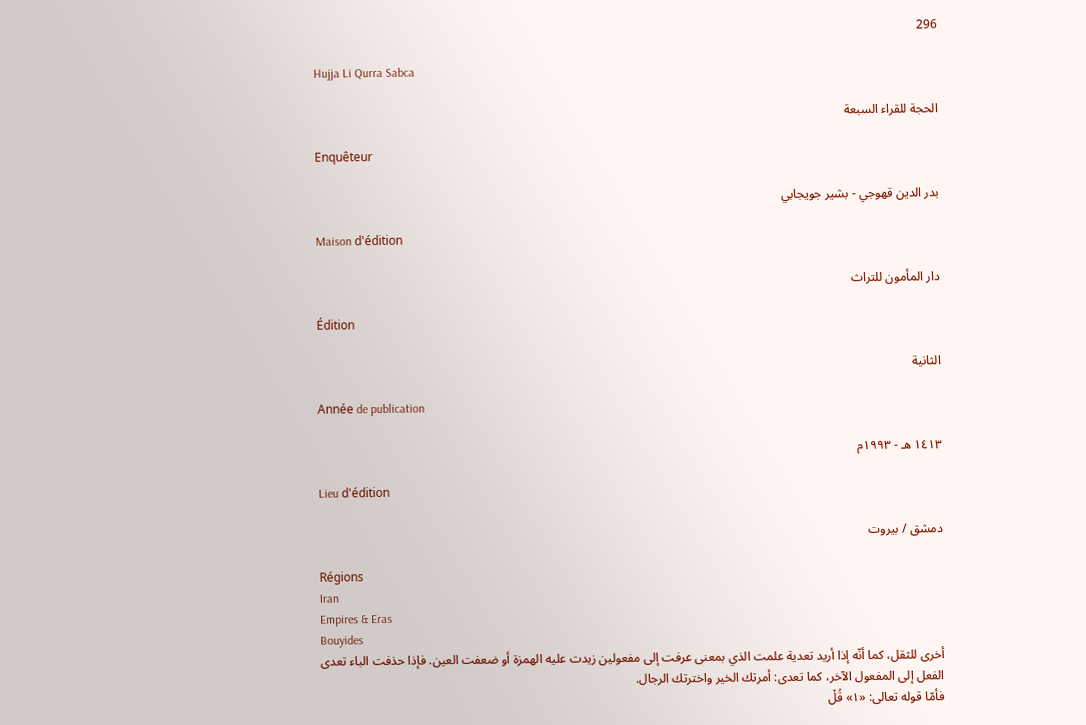296

Hujja Li Qurra Sabca

الحجة للقراء السبعة

Enquêteur

بدر الدين قهوجي - بشير جويجابي

Maison d'édition

دار المأمون للتراث

Édition

الثانية

Année de publication

١٤١٣ هـ - ١٩٩٣م

Lieu d'édition

دمشق / بيروت

Régions
Iran
Empires & Eras
Bouyides
أخرى للثقل، كما أنّه إذا أريد تعدية علمت الذي بمعنى عرفت إلى مفعولين زيدت عليه الهمزة أو ضعفت العين. فإذا حذفت الباء تعدى الفعل إلى المفعول الآخر، كما تعدى: أمرتك الخير واخترتك الرجال.
فأمّا قوله تعالى: «١» قُلْ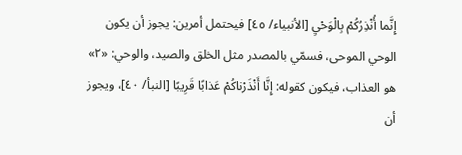إِنَّما أُنْذِرُكُمْ بِالْوَحْيِ [الأنبياء/ ٤٥] فيحتمل أمرين: يجوز أن يكون الوحي الموحى، فسمّي بالمصدر مثل الخلق والصيد، والوحي: «٢» هو العذاب، فيكون كقوله: إِنَّا أَنْذَرْناكُمْ عَذابًا قَرِيبًا [النبأ/ ٤٠]، ويجوز أن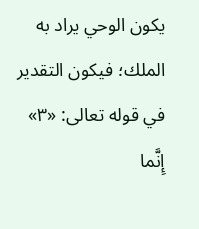يكون الوحي يراد به الملك؛ فيكون التقدير في قوله تعالى: «٣» إِنَّما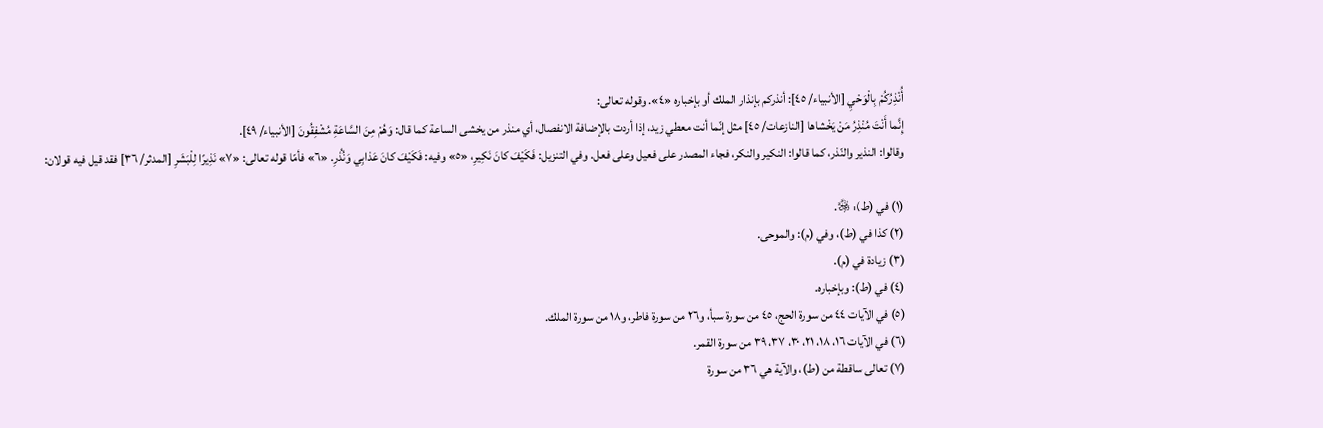أُنْذِرُكُمْ بِالْوَحْيِ [الأنبياء/ ٤٥]: أنذركم بإنذار الملك أو بإخباره «٤». وقوله تعالى:
إِنَّما أَنْتَ مُنْذِرُ مَنْ يَخْشاها [النازعات/ ٤٥] مثل إنّما أنت معطي زيد، إذا أردت بالإضافة الانفصال، أي منذر من يخشى الساعة كما قال: وَهُمْ مِنَ السَّاعَةِ مُشْفِقُونَ [الأنبياء/ ٤٩].
وقالوا: النذير والنّذر، كما قالوا: النكير والنكر، فجاء المصدر على فعيل وعلى فعل. وفي التنزيل: فَكَيْفَ كانَ نَكِيرِ، «٥» وفيه: فَكَيْفَ كانَ عَذابِي وَنُذُرِ. «٦» فأمّا قوله تعالى: «٧» نَذِيرًا لِلْبَشَرِ [المدثر/ ٣٦] فقد قيل فيه قولان:

(١) في (ط): ﷿.
(٢) كذا في (ط)، وفي (م): والموحى.
(٣) زيادة في (م).
(٤) في (ط): وبإخباره.
(٥) في الآيات ٤٤ من سورة الحج، ٤٥ من سورة سبأ، و٢٦ من سورة فاطر، و١٨ من سورة الملك.
(٦) في الآيات ١٦، ١٨، ٢١، ٣٠، ٣٧، ٣٩ من سورة القمر.
(٧) تعالى ساقطة من (ط)، والآية هي ٣٦ من سورة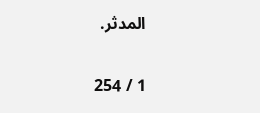المدثر.

1 / 254